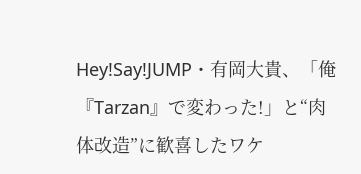Hey!Say!JUMP・有岡大貴、「俺『Tarzan』で変わった!」と“肉体改造”に歓喜したワケ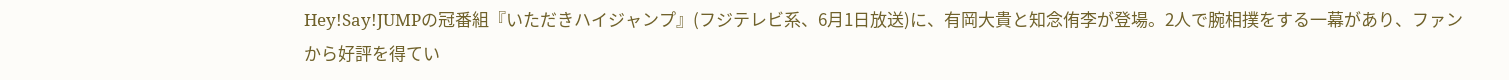Hey!Say!JUMPの冠番組『いただきハイジャンプ』(フジテレビ系、6月1日放送)に、有岡大貴と知念侑李が登場。2人で腕相撲をする一幕があり、ファンから好評を得てい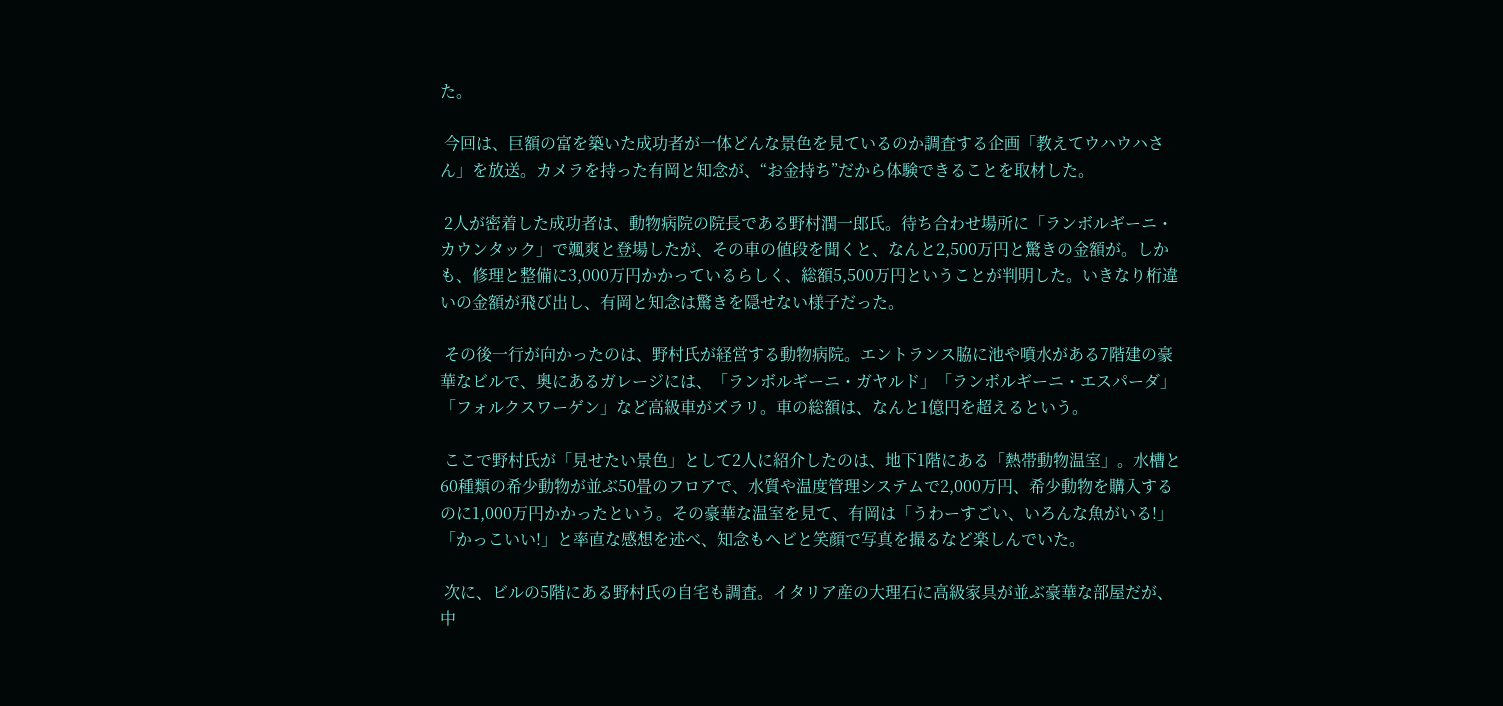た。

 今回は、巨額の富を築いた成功者が一体どんな景色を見ているのか調査する企画「教えてウハウハさん」を放送。カメラを持った有岡と知念が、“お金持ち”だから体験できることを取材した。

 2人が密着した成功者は、動物病院の院長である野村潤一郎氏。待ち合わせ場所に「ランボルギーニ・カウンタック」で颯爽と登場したが、その車の値段を聞くと、なんと2,500万円と驚きの金額が。しかも、修理と整備に3,000万円かかっているらしく、総額5,500万円ということが判明した。いきなり桁違いの金額が飛び出し、有岡と知念は驚きを隠せない様子だった。

 その後一行が向かったのは、野村氏が経営する動物病院。エントランス脇に池や噴水がある7階建の豪華なビルで、奥にあるガレージには、「ランボルギーニ・ガヤルド」「ランボルギーニ・エスパーダ」「フォルクスワーゲン」など高級車がズラリ。車の総額は、なんと1億円を超えるという。

 ここで野村氏が「見せたい景色」として2人に紹介したのは、地下1階にある「熱帯動物温室」。水槽と60種類の希少動物が並ぶ50畳のフロアで、水質や温度管理システムで2,000万円、希少動物を購入するのに1,000万円かかったという。その豪華な温室を見て、有岡は「うわーすごい、いろんな魚がいる!」「かっこいい!」と率直な感想を述べ、知念もヘビと笑顔で写真を撮るなど楽しんでいた。

 次に、ビルの5階にある野村氏の自宅も調査。イタリア産の大理石に高級家具が並ぶ豪華な部屋だが、中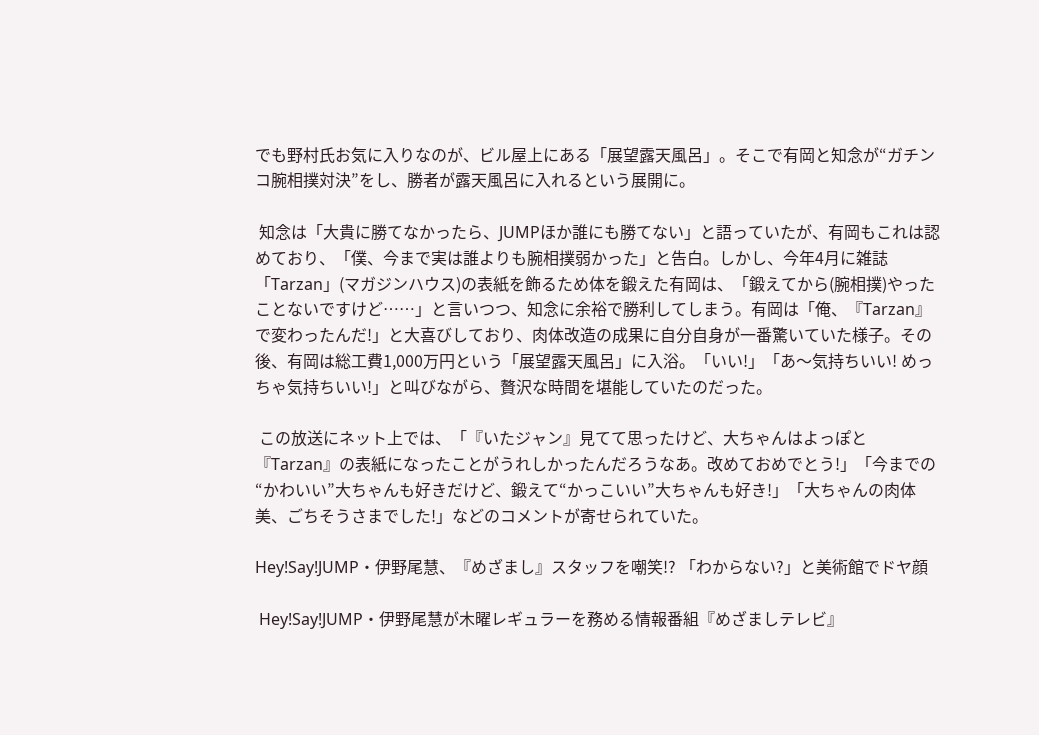でも野村氏お気に入りなのが、ビル屋上にある「展望露天風呂」。そこで有岡と知念が“ガチンコ腕相撲対決”をし、勝者が露天風呂に入れるという展開に。

 知念は「大貴に勝てなかったら、JUMPほか誰にも勝てない」と語っていたが、有岡もこれは認めており、「僕、今まで実は誰よりも腕相撲弱かった」と告白。しかし、今年4月に雑誌「Tarzan」(マガジンハウス)の表紙を飾るため体を鍛えた有岡は、「鍛えてから(腕相撲)やったことないですけど……」と言いつつ、知念に余裕で勝利してしまう。有岡は「俺、『Tarzan』で変わったんだ!」と大喜びしており、肉体改造の成果に自分自身が一番驚いていた様子。その後、有岡は総工費1,000万円という「展望露天風呂」に入浴。「いい!」「あ〜気持ちいい! めっちゃ気持ちいい!」と叫びながら、贅沢な時間を堪能していたのだった。

 この放送にネット上では、「『いたジャン』見てて思ったけど、大ちゃんはよっぽと『Tarzan』の表紙になったことがうれしかったんだろうなあ。改めておめでとう!」「今までの“かわいい”大ちゃんも好きだけど、鍛えて“かっこいい”大ちゃんも好き!」「大ちゃんの肉体美、ごちそうさまでした!」などのコメントが寄せられていた。

Hey!Say!JUMP・伊野尾慧、『めざまし』スタッフを嘲笑!? 「わからない?」と美術館でドヤ顔

 Hey!Say!JUMP・伊野尾慧が木曜レギュラーを務める情報番組『めざましテレビ』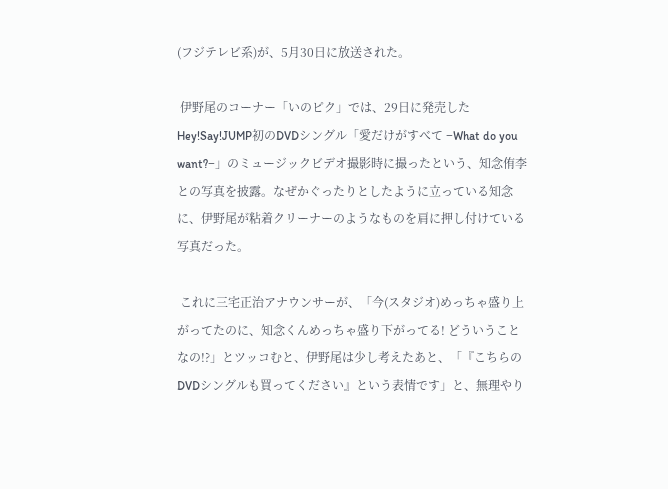(フジテレビ系)が、5月30日に放送された。

 伊野尾のコーナー「いのピク」では、29日に発売したHey!Say!JUMP初のDVDシングル「愛だけがすべて −What do you want?−」のミュージックビデオ撮影時に撮ったという、知念侑李との写真を披露。なぜかぐったりとしたように立っている知念に、伊野尾が粘着クリーナーのようなものを肩に押し付けている写真だった。

 これに三宅正治アナウンサーが、「今(スタジオ)めっちゃ盛り上がってたのに、知念くんめっちゃ盛り下がってる! どういうことなの!?」とツッコむと、伊野尾は少し考えたあと、「『こちらのDVDシングルも買ってください』という表情です」と、無理やり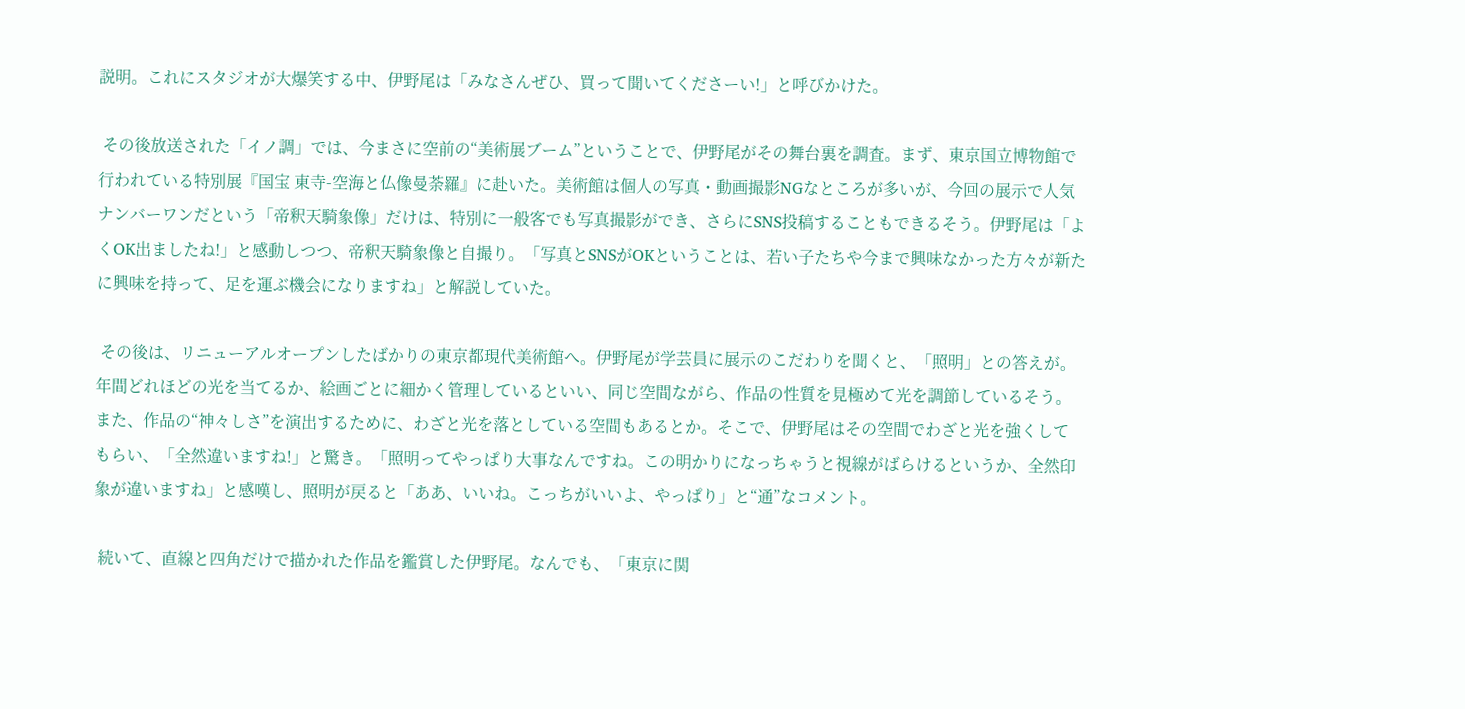説明。これにスタジオが大爆笑する中、伊野尾は「みなさんぜひ、買って聞いてくださーい!」と呼びかけた。

 その後放送された「イノ調」では、今まさに空前の“美術展ブーム”ということで、伊野尾がその舞台裏を調査。まず、東京国立博物館で行われている特別展『国宝 東寺-空海と仏像曼荼羅』に赴いた。美術館は個人の写真・動画撮影NGなところが多いが、今回の展示で人気ナンバーワンだという「帝釈天騎象像」だけは、特別に一般客でも写真撮影ができ、さらにSNS投稿することもできるそう。伊野尾は「よくOK出ましたね!」と感動しつつ、帝釈天騎象像と自撮り。「写真とSNSがOKということは、若い子たちや今まで興味なかった方々が新たに興味を持って、足を運ぶ機会になりますね」と解説していた。

 その後は、リニューアルオープンしたばかりの東京都現代美術館へ。伊野尾が学芸員に展示のこだわりを聞くと、「照明」との答えが。年間どれほどの光を当てるか、絵画ごとに細かく管理しているといい、同じ空間ながら、作品の性質を見極めて光を調節しているそう。また、作品の“神々しさ”を演出するために、わざと光を落としている空間もあるとか。そこで、伊野尾はその空間でわざと光を強くしてもらい、「全然違いますね!」と驚き。「照明ってやっぱり大事なんですね。この明かりになっちゃうと視線がばらけるというか、全然印象が違いますね」と感嘆し、照明が戻ると「ああ、いいね。こっちがいいよ、やっぱり」と“通”なコメント。

 続いて、直線と四角だけで描かれた作品を鑑賞した伊野尾。なんでも、「東京に関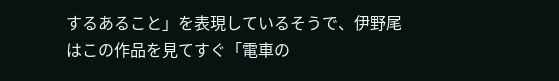するあること」を表現しているそうで、伊野尾はこの作品を見てすぐ「電車の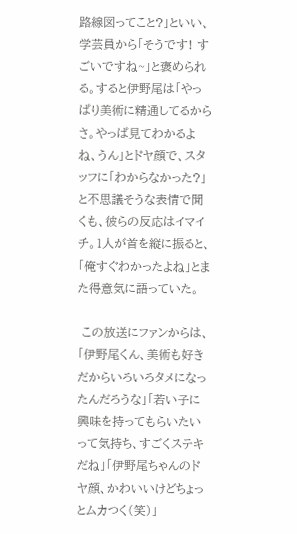路線図ってこと?」といい、学芸員から「そうです! すごいですね~」と褒められる。すると伊野尾は「やっぱり美術に精通してるからさ。やっぱ見てわかるよね、うん」とドヤ顔で、スタッフに「わからなかった?」と不思議そうな表情で聞くも、彼らの反応はイマイチ。1人が首を縦に振ると、「俺すぐわかったよね」とまた得意気に語っていた。

 この放送にファンからは、「伊野尾くん、美術も好きだからいろいろタメになったんだろうな」「若い子に興味を持ってもらいたいって気持ち、すごくステキだね」「伊野尾ちゃんのドヤ顔、かわいいけどちょっとムカつく(笑)」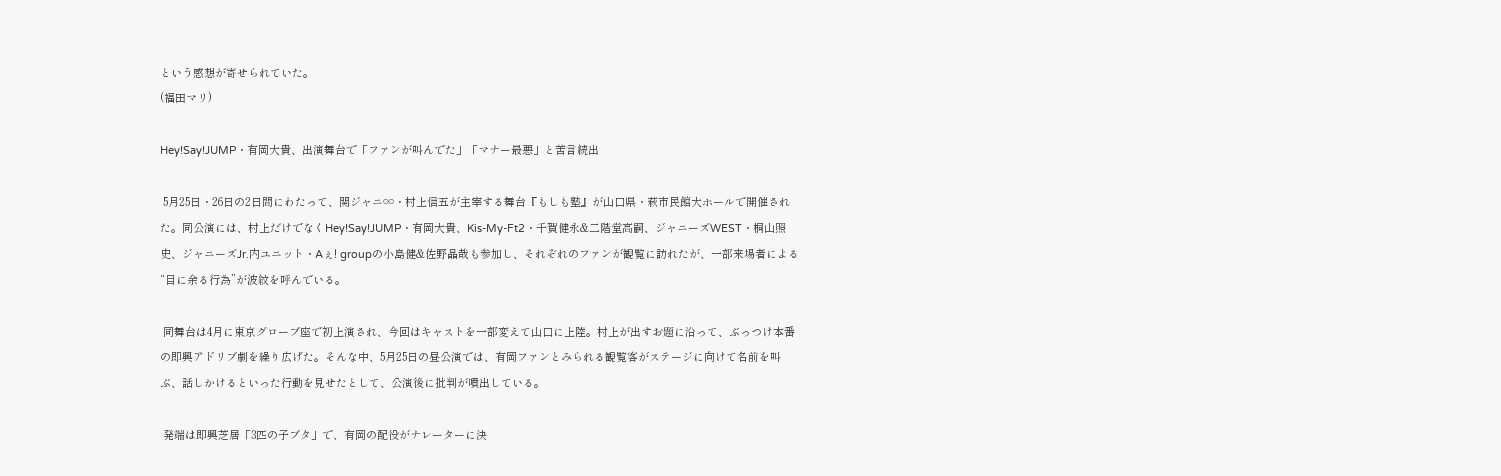という感想が寄せられていた。
(福田マリ)

Hey!Say!JUMP・有岡大貴、出演舞台で「ファンが叫んでた」「マナー最悪」と苦言続出

 5月25日・26日の2日間にわたって、関ジャニ∞・村上信五が主宰する舞台『もしも塾』が山口県・萩市民館大ホールで開催された。同公演には、村上だけでなくHey!Say!JUMP・有岡大貴、Kis-My-Ft2・千賀健永&二階堂高嗣、ジャニーズWEST・桐山照史、ジャニーズJr.内ユニット・Aぇ! groupの小島健&佐野晶哉も参加し、それぞれのファンが観覧に訪れたが、一部来場者による“目に余る行為”が波紋を呼んでいる。

 同舞台は4月に東京グローブ座で初上演され、今回はキャストを一部変えて山口に上陸。村上が出すお題に沿って、ぶっつけ本番の即興アドリブ劇を繰り広げた。そんな中、5月25日の昼公演では、有岡ファンとみられる観覧客がステージに向けて名前を叫ぶ、話しかけるといった行動を見せたとして、公演後に批判が噴出している。

 発端は即興芝居「3匹の子ブタ」で、有岡の配役がナレーターに決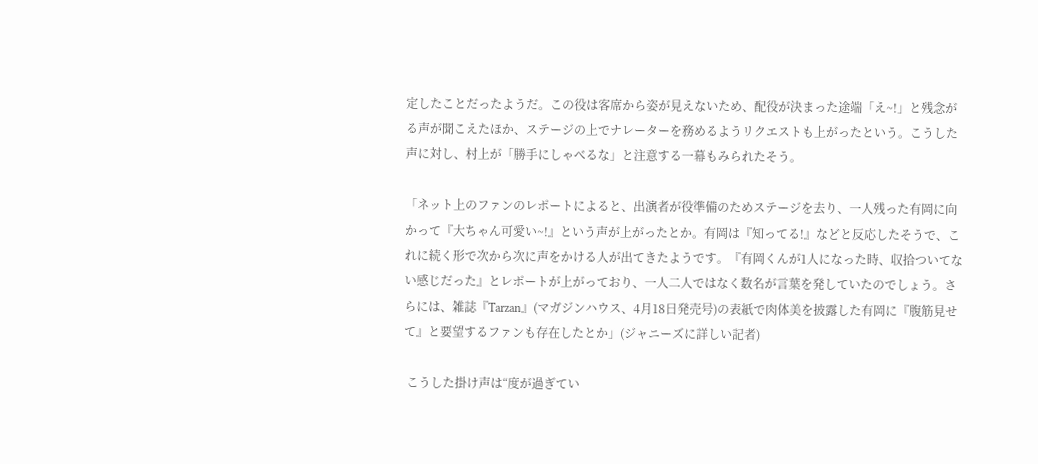定したことだったようだ。この役は客席から姿が見えないため、配役が決まった途端「え~!」と残念がる声が聞こえたほか、ステージの上でナレーターを務めるようリクエストも上がったという。こうした声に対し、村上が「勝手にしゃべるな」と注意する一幕もみられたそう。

「ネット上のファンのレポートによると、出演者が役準備のためステージを去り、一人残った有岡に向かって『大ちゃん可愛い~!』という声が上がったとか。有岡は『知ってる!』などと反応したそうで、これに続く形で次から次に声をかける人が出てきたようです。『有岡くんが1人になった時、収拾ついてない感じだった』とレポートが上がっており、一人二人ではなく数名が言葉を発していたのでしょう。さらには、雑誌『Tarzan』(マガジンハウス、4月18日発売号)の表紙で肉体美を披露した有岡に『腹筋見せて』と要望するファンも存在したとか」(ジャニーズに詳しい記者)

 こうした掛け声は“度が過ぎてい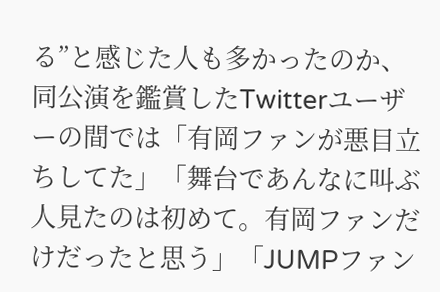る”と感じた人も多かったのか、同公演を鑑賞したTwitterユーザーの間では「有岡ファンが悪目立ちしてた」「舞台であんなに叫ぶ人見たのは初めて。有岡ファンだけだったと思う」「JUMPファン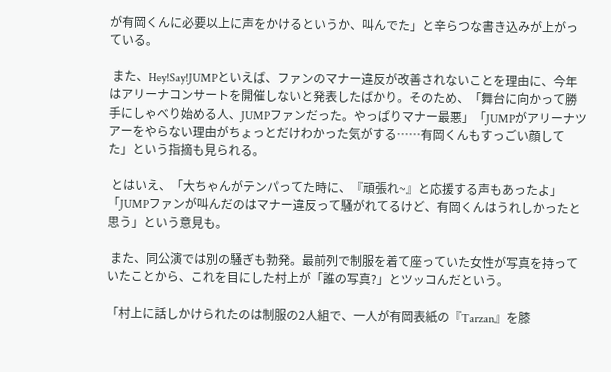が有岡くんに必要以上に声をかけるというか、叫んでた」と辛らつな書き込みが上がっている。

 また、Hey!Say!JUMPといえば、ファンのマナー違反が改善されないことを理由に、今年はアリーナコンサートを開催しないと発表したばかり。そのため、「舞台に向かって勝手にしゃべり始める人、JUMPファンだった。やっぱりマナー最悪」「JUMPがアリーナツアーをやらない理由がちょっとだけわかった気がする……有岡くんもすっごい顔してた」という指摘も見られる。

 とはいえ、「大ちゃんがテンパってた時に、『頑張れ~』と応援する声もあったよ」「JUMPファンが叫んだのはマナー違反って騒がれてるけど、有岡くんはうれしかったと思う」という意見も。

 また、同公演では別の騒ぎも勃発。最前列で制服を着て座っていた女性が写真を持っていたことから、これを目にした村上が「誰の写真?」とツッコんだという。

「村上に話しかけられたのは制服の2人組で、一人が有岡表紙の『Tarzan』を膝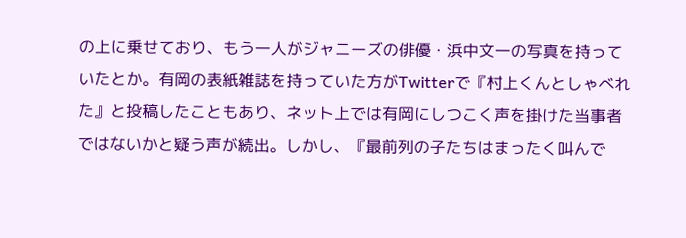の上に乗せており、もう一人がジャニーズの俳優・浜中文一の写真を持っていたとか。有岡の表紙雑誌を持っていた方がTwitterで『村上くんとしゃべれた』と投稿したこともあり、ネット上では有岡にしつこく声を掛けた当事者ではないかと疑う声が続出。しかし、『最前列の子たちはまったく叫んで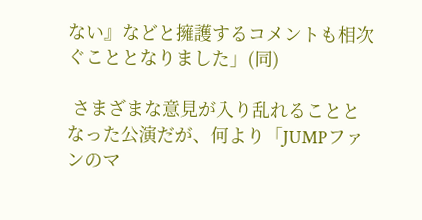ない』などと擁護するコメントも相次ぐこととなりました」(同)

 さまざまな意見が入り乱れることとなった公演だが、何より「JUMPファンのマ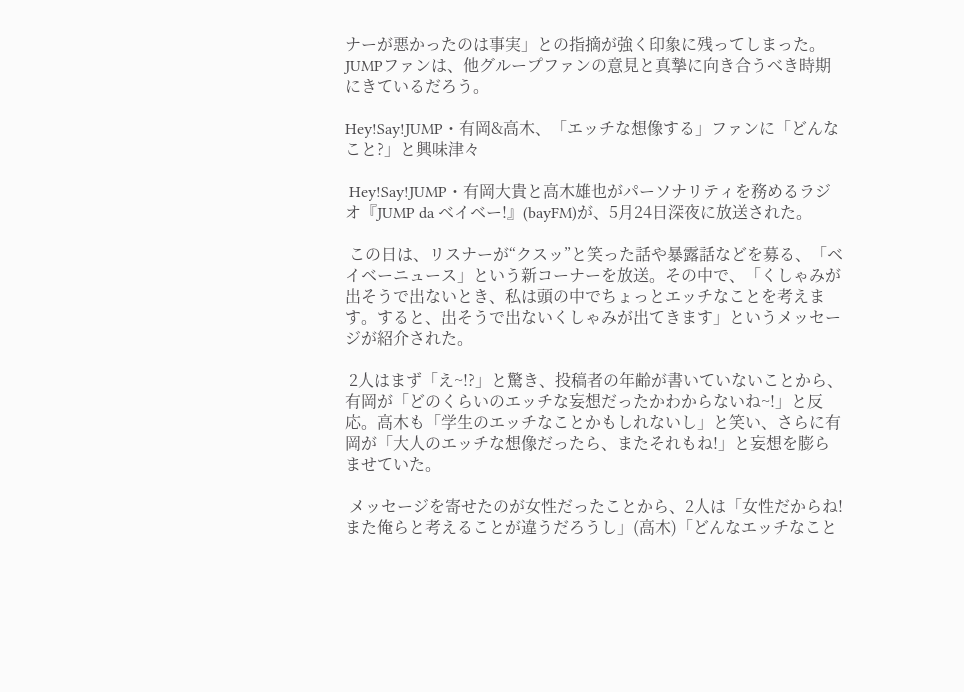ナーが悪かったのは事実」との指摘が強く印象に残ってしまった。JUMPファンは、他グループファンの意見と真摯に向き合うべき時期にきているだろう。

Hey!Say!JUMP・有岡&高木、「エッチな想像する」ファンに「どんなこと?」と興味津々

 Hey!Say!JUMP・有岡大貴と高木雄也がパーソナリティを務めるラジオ『JUMP da ベイベー!』(bayFM)が、5月24日深夜に放送された。

 この日は、リスナーが“クスッ”と笑った話や暴露話などを募る、「ベイベーニュース」という新コーナーを放送。その中で、「くしゃみが出そうで出ないとき、私は頭の中でちょっとエッチなことを考えます。すると、出そうで出ないくしゃみが出てきます」というメッセージが紹介された。

 2人はまず「え~!?」と驚き、投稿者の年齢が書いていないことから、有岡が「どのくらいのエッチな妄想だったかわからないね~!」と反応。高木も「学生のエッチなことかもしれないし」と笑い、さらに有岡が「大人のエッチな想像だったら、またそれもね!」と妄想を膨らませていた。

 メッセージを寄せたのが女性だったことから、2人は「女性だからね! また俺らと考えることが違うだろうし」(高木)「どんなエッチなこと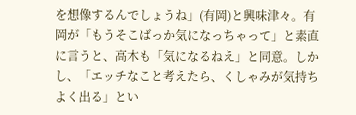を想像するんでしょうね」(有岡)と興味津々。有岡が「もうそこばっか気になっちゃって」と素直に言うと、高木も「気になるねえ」と同意。しかし、「エッチなこと考えたら、くしゃみが気持ちよく出る」とい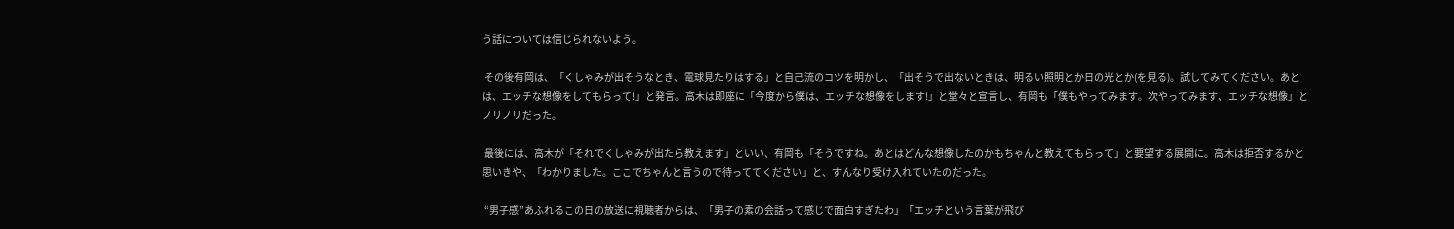う話については信じられないよう。

 その後有岡は、「くしゃみが出そうなとき、電球見たりはする」と自己流のコツを明かし、「出そうで出ないときは、明るい照明とか日の光とか(を見る)。試してみてください。あとは、エッチな想像をしてもらって!」と発言。高木は即座に「今度から僕は、エッチな想像をします!」と堂々と宣言し、有岡も「僕もやってみます。次やってみます、エッチな想像」とノリノリだった。

 最後には、高木が「それでくしゃみが出たら教えます」といい、有岡も「そうですね。あとはどんな想像したのかもちゃんと教えてもらって」と要望する展開に。高木は拒否するかと思いきや、「わかりました。ここでちゃんと言うので待っててください」と、すんなり受け入れていたのだった。

 “男子感”あふれるこの日の放送に視聴者からは、「男子の素の会話って感じで面白すぎたわ」「エッチという言葉が飛び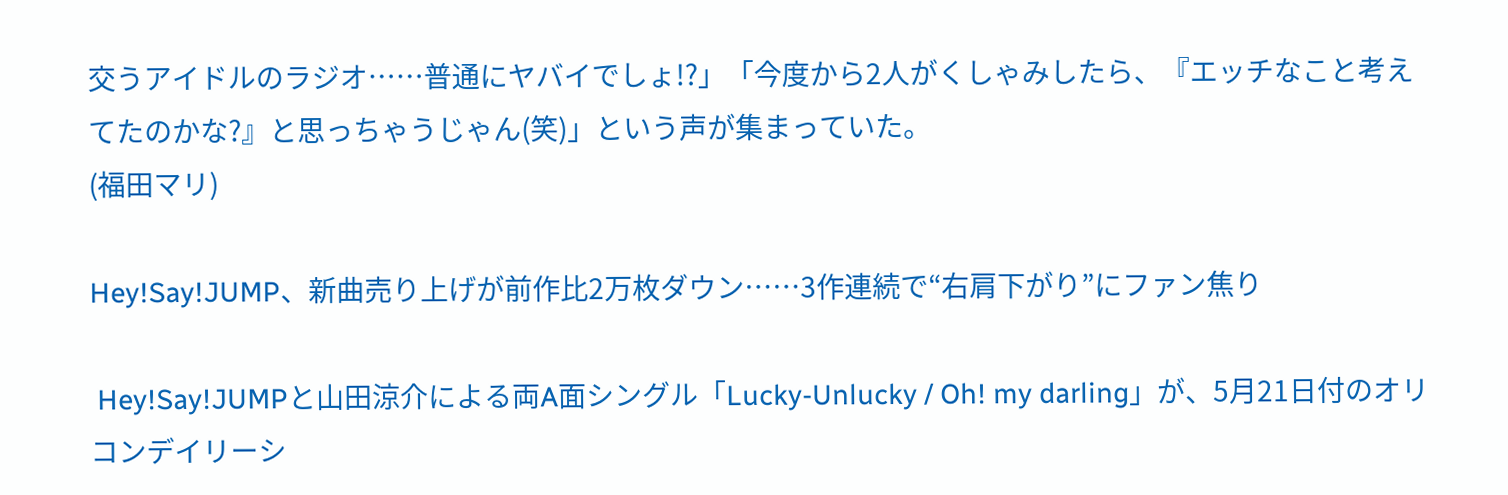交うアイドルのラジオ……普通にヤバイでしょ!?」「今度から2人がくしゃみしたら、『エッチなこと考えてたのかな?』と思っちゃうじゃん(笑)」という声が集まっていた。
(福田マリ)

Hey!Say!JUMP、新曲売り上げが前作比2万枚ダウン……3作連続で“右肩下がり”にファン焦り

 Hey!Say!JUMPと山田涼介による両A面シングル「Lucky-Unlucky / Oh! my darling」が、5月21日付のオリコンデイリーシ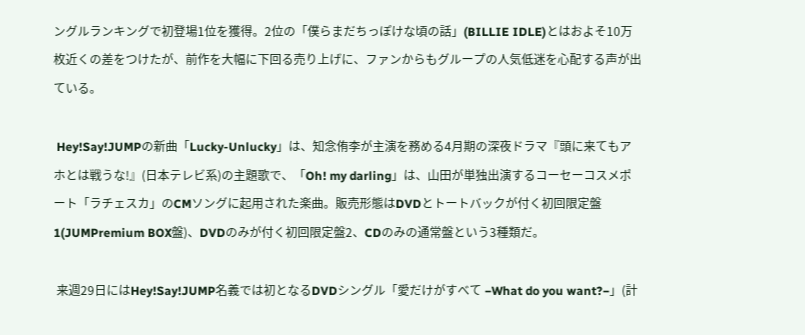ングルランキングで初登場1位を獲得。2位の「僕らまだちっぽけな頃の話」(BILLIE IDLE)とはおよそ10万枚近くの差をつけたが、前作を大幅に下回る売り上げに、ファンからもグループの人気低迷を心配する声が出ている。

 Hey!Say!JUMPの新曲「Lucky-Unlucky」は、知念侑李が主演を務める4月期の深夜ドラマ『頭に来てもアホとは戦うな!』(日本テレビ系)の主題歌で、「Oh! my darling」は、山田が単独出演するコーセーコスメポート「ラチェスカ」のCMソングに起用された楽曲。販売形態はDVDとトートバックが付く初回限定盤1(JUMPremium BOX盤)、DVDのみが付く初回限定盤2、CDのみの通常盤という3種類だ。

 来週29日にはHey!Say!JUMP名義では初となるDVDシングル「愛だけがすべて −What do you want?−」(計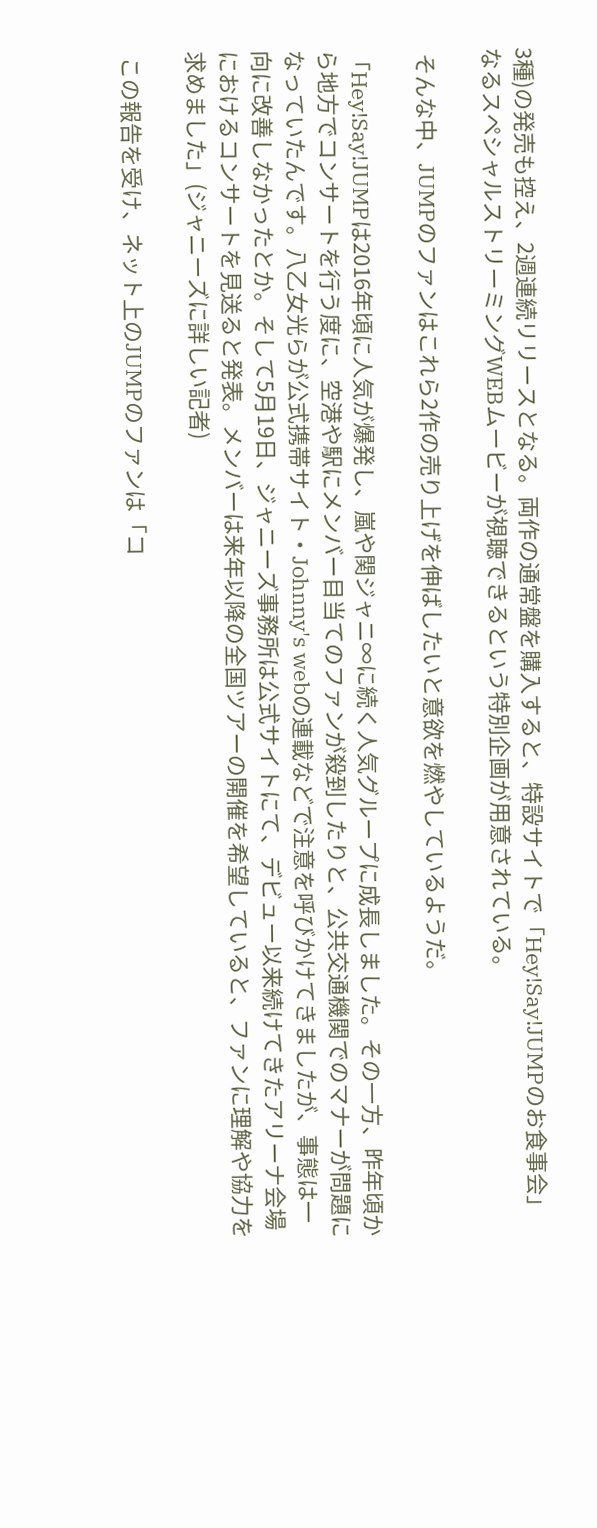3種)の発売も控え、2週連続リリースとなる。両作の通常盤を購入すると、特設サイトで「Hey!Say!JUMPのお食事会」なるスペシャルストリーミングWEBムービーが視聴できるという特別企画が用意されている。

 そんな中、JUMPのファンはこれら2作の売り上げを伸ばしたいと意欲を燃やしているようだ。

「Hey!Say!JUMPは2016年頃に人気が爆発し、嵐や関ジャニ∞に続く人気グループに成長しました。その一方、昨年頃から地方でコンサートを行う度に、空港や駅にメンバー目当てのファンが殺到したりと、公共交通機関でのマナーが問題になっていたんです。八乙女光らが公式携帯サイト・Johnny's webの連載などで注意を呼びかけてきましたが、事態は一向に改善しなかったとか。そして5月19日、ジャニーズ事務所は公式サイトにて、デビュー以来続けてきたアリーナ会場におけるコンサートを見送ると発表。メンバーは来年以降の全国ツアーの開催を希望していると、ファンに理解や協力を求めました」(ジャニーズに詳しい記者)

 この報告を受け、ネット上のJUMPのファンは「コ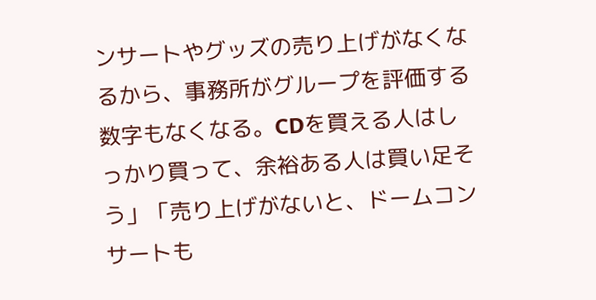ンサートやグッズの売り上げがなくなるから、事務所がグループを評価する数字もなくなる。CDを買える人はしっかり買って、余裕ある人は買い足そう」「売り上げがないと、ドームコンサートも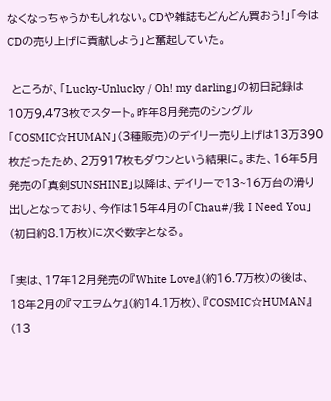なくなっちゃうかもしれない。CDや雑誌もどんどん買おう!」「今はCDの売り上げに貢献しよう」と奮起していた。

 ところが、「Lucky-Unlucky / Oh! my darling」の初日記録は10万9,473枚でスタート。昨年8月発売のシングル「COSMIC☆HUMAN」(3種販売)のデイリー売り上げは13万390枚だったため、2万917枚もダウンという結果に。また、16年5月発売の「真剣SUNSHINE」以降は、デイリーで13~16万台の滑り出しとなっており、今作は15年4月の「Chau#/我 I Need You」(初日約8.1万枚)に次ぐ数字となる。

「実は、17年12月発売の『White Love』(約16.7万枚)の後は、18年2月の『マエヲムケ』(約14.1万枚)、『COSMIC☆HUMAN』(13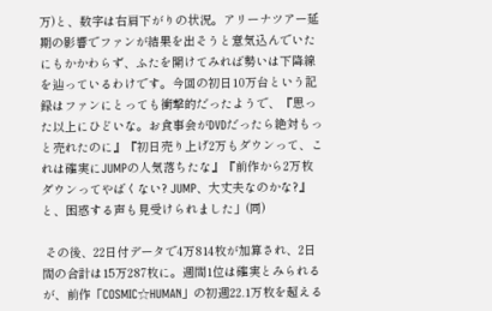万)と、数字は右肩下がりの状況。アリーナツアー延期の影響でファンが結果を出そうと意気込んでいたにもかかわらず、ふたを開けてみれば勢いは下降線を辿っているわけです。今回の初日10万台という記録はファンにとっても衝撃的だったようで、『思った以上にひどいな。お食事会がDVDだったら絶対もっと売れたのに』『初日売り上げ2万もダウンって、これは確実にJUMPの人気落ちたな』『前作から2万枚ダウンってやばくない? JUMP、大丈夫なのかな?』と、困惑する声も見受けられました」(同)

 その後、22日付データで4万814枚が加算され、2日間の合計は15万287枚に。週間1位は確実とみられるが、前作「COSMIC☆HUMAN」の初週22.1万枚を超える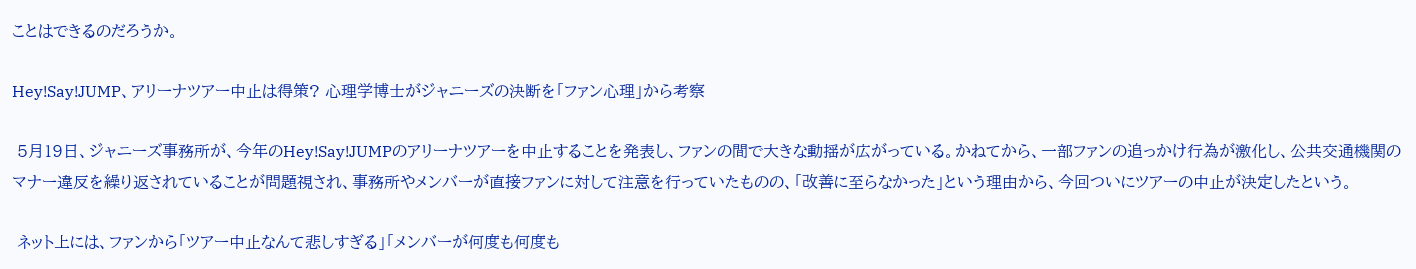ことはできるのだろうか。

Hey!Say!JUMP、アリーナツアー中止は得策? 心理学博士がジャニーズの決断を「ファン心理」から考察

 5月19日、ジャニーズ事務所が、今年のHey!Say!JUMPのアリーナツアーを中止することを発表し、ファンの間で大きな動揺が広がっている。かねてから、一部ファンの追っかけ行為が激化し、公共交通機関のマナー違反を繰り返されていることが問題視され、事務所やメンバーが直接ファンに対して注意を行っていたものの、「改善に至らなかった」という理由から、今回ついにツアーの中止が決定したという。

 ネット上には、ファンから「ツアー中止なんて悲しすぎる」「メンバーが何度も何度も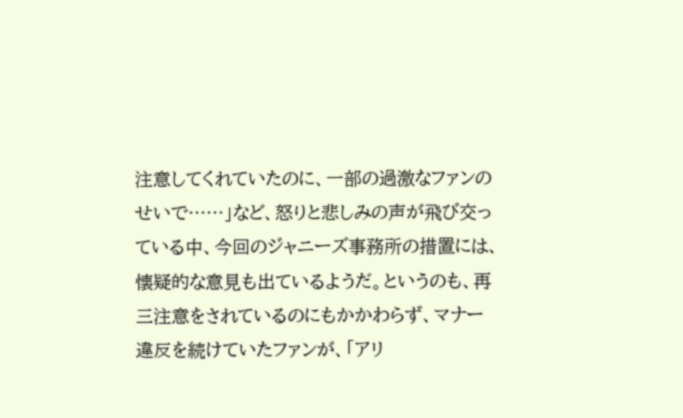注意してくれていたのに、一部の過激なファンのせいで……」など、怒りと悲しみの声が飛び交っている中、今回のジャニーズ事務所の措置には、懐疑的な意見も出ているようだ。というのも、再三注意をされているのにもかかわらず、マナー違反を続けていたファンが、「アリ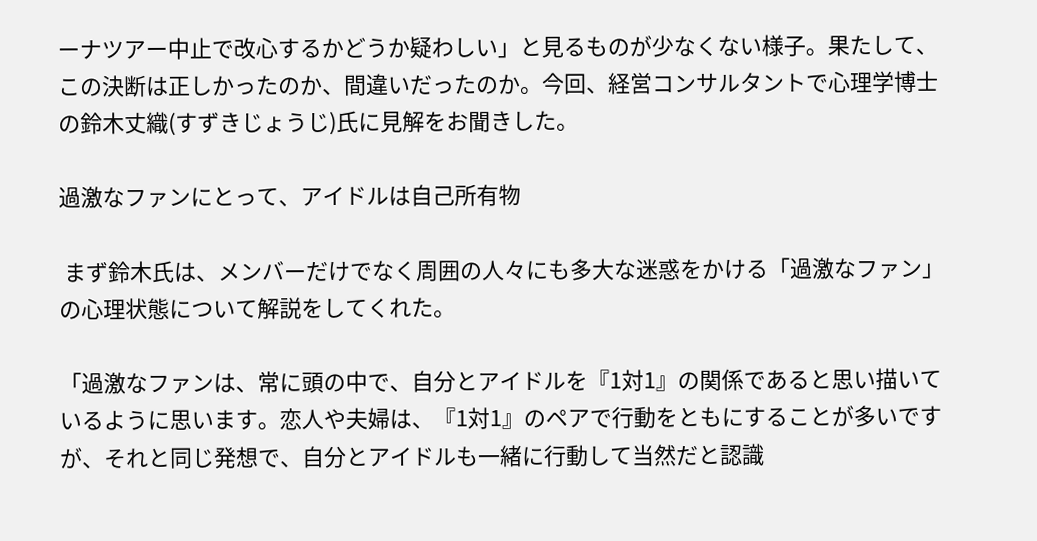ーナツアー中止で改心するかどうか疑わしい」と見るものが少なくない様子。果たして、この決断は正しかったのか、間違いだったのか。今回、経営コンサルタントで心理学博士の鈴木丈織(すずきじょうじ)氏に見解をお聞きした。

過激なファンにとって、アイドルは自己所有物

 まず鈴木氏は、メンバーだけでなく周囲の人々にも多大な迷惑をかける「過激なファン」の心理状態について解説をしてくれた。

「過激なファンは、常に頭の中で、自分とアイドルを『1対1』の関係であると思い描いているように思います。恋人や夫婦は、『1対1』のペアで行動をともにすることが多いですが、それと同じ発想で、自分とアイドルも一緒に行動して当然だと認識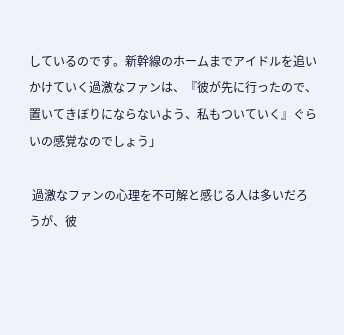しているのです。新幹線のホームまでアイドルを追いかけていく過激なファンは、『彼が先に行ったので、置いてきぼりにならないよう、私もついていく』ぐらいの感覚なのでしょう」

 過激なファンの心理を不可解と感じる人は多いだろうが、彼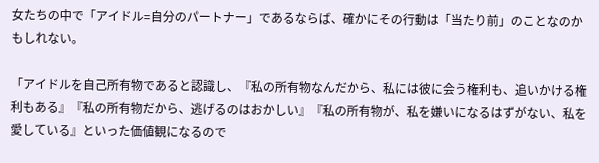女たちの中で「アイドル=自分のパートナー」であるならば、確かにその行動は「当たり前」のことなのかもしれない。

「アイドルを自己所有物であると認識し、『私の所有物なんだから、私には彼に会う権利も、追いかける権利もある』『私の所有物だから、逃げるのはおかしい』『私の所有物が、私を嫌いになるはずがない、私を愛している』といった価値観になるので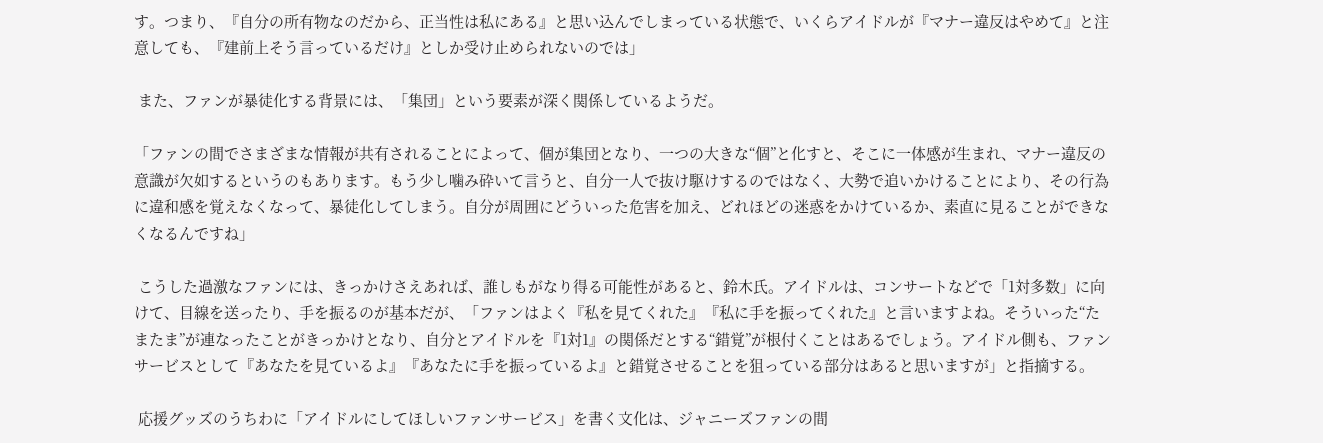す。つまり、『自分の所有物なのだから、正当性は私にある』と思い込んでしまっている状態で、いくらアイドルが『マナー違反はやめて』と注意しても、『建前上そう言っているだけ』としか受け止められないのでは」

 また、ファンが暴徒化する背景には、「集団」という要素が深く関係しているようだ。

「ファンの間でさまざまな情報が共有されることによって、個が集団となり、一つの大きな“個”と化すと、そこに一体感が生まれ、マナー違反の意識が欠如するというのもあります。もう少し噛み砕いて言うと、自分一人で抜け駆けするのではなく、大勢で追いかけることにより、その行為に違和感を覚えなくなって、暴徒化してしまう。自分が周囲にどういった危害を加え、どれほどの迷惑をかけているか、素直に見ることができなくなるんですね」

 こうした過激なファンには、きっかけさえあれば、誰しもがなり得る可能性があると、鈴木氏。アイドルは、コンサートなどで「1対多数」に向けて、目線を送ったり、手を振るのが基本だが、「ファンはよく『私を見てくれた』『私に手を振ってくれた』と言いますよね。そういった“たまたま”が連なったことがきっかけとなり、自分とアイドルを『1対1』の関係だとする“錯覚”が根付くことはあるでしょう。アイドル側も、ファンサービスとして『あなたを見ているよ』『あなたに手を振っているよ』と錯覚させることを狙っている部分はあると思いますが」と指摘する。

 応援グッズのうちわに「アイドルにしてほしいファンサービス」を書く文化は、ジャニーズファンの間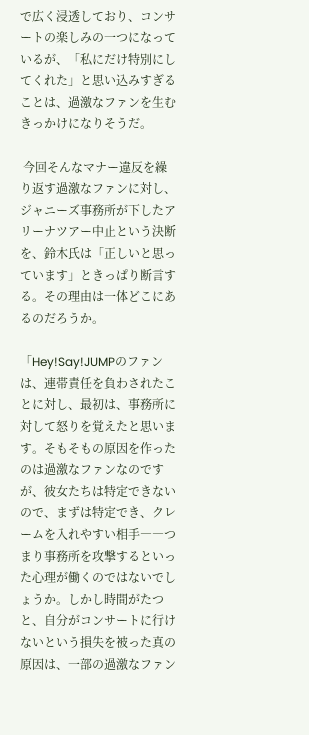で広く浸透しており、コンサートの楽しみの一つになっているが、「私にだけ特別にしてくれた」と思い込みすぎることは、過激なファンを生むきっかけになりそうだ。

 今回そんなマナー違反を繰り返す過激なファンに対し、ジャニーズ事務所が下したアリーナツアー中止という決断を、鈴木氏は「正しいと思っています」ときっぱり断言する。その理由は一体どこにあるのだろうか。

「Hey!Say!JUMPのファンは、連帯責任を負わされたことに対し、最初は、事務所に対して怒りを覚えたと思います。そもそもの原因を作ったのは過激なファンなのですが、彼女たちは特定できないので、まずは特定でき、クレームを入れやすい相手――つまり事務所を攻撃するといった心理が働くのではないでしょうか。しかし時間がたつと、自分がコンサートに行けないという損失を被った真の原因は、一部の過激なファン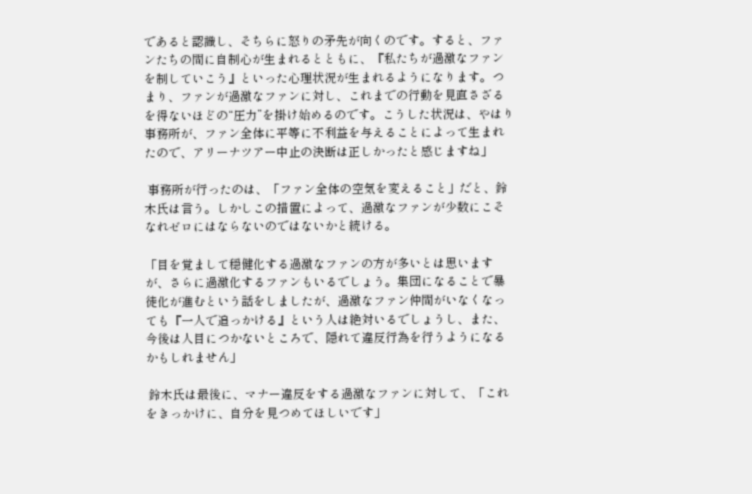であると認識し、そちらに怒りの矛先が向くのです。すると、ファンたちの間に自制心が生まれるとともに、『私たちが過激なファンを制していこう』といった心理状況が生まれるようになります。つまり、ファンが過激なファンに対し、これまでの行動を見直さざるを得ないほどの“圧力”を掛け始めるのです。こうした状況は、やはり事務所が、ファン全体に平等に不利益を与えることによって生まれたので、アリーナツアー中止の決断は正しかったと感じますね」

 事務所が行ったのは、「ファン全体の空気を変えること」だと、鈴木氏は言う。しかしこの措置によって、過激なファンが少数にこそなれゼロにはならないのではないかと続ける。

「目を覚まして穏健化する過激なファンの方が多いとは思いますが、さらに過激化するファンもいるでしょう。集団になることで暴徒化が進むという話をしましたが、過激なファン仲間がいなくなっても『一人で追っかける』という人は絶対いるでしょうし、また、今後は人目につかないところで、隠れて違反行為を行うようになるかもしれません」

 鈴木氏は最後に、マナー違反をする過激なファンに対して、「これをきっかけに、自分を見つめてほしいです」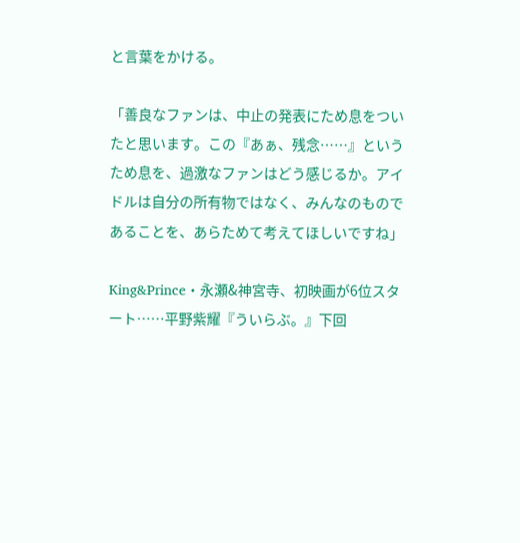と言葉をかける。

「善良なファンは、中止の発表にため息をついたと思います。この『あぁ、残念……』というため息を、過激なファンはどう感じるか。アイドルは自分の所有物ではなく、みんなのものであることを、あらためて考えてほしいですね」

King&Prince・永瀬&神宮寺、初映画が6位スタート……平野紫耀『ういらぶ。』下回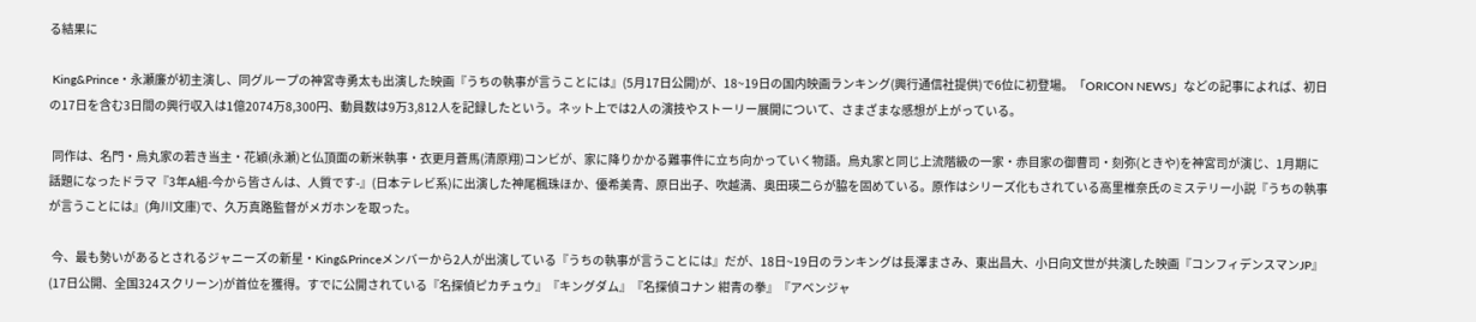る結果に

 King&Prince・永瀬廉が初主演し、同グループの神宮寺勇太も出演した映画『うちの執事が言うことには』(5月17日公開)が、18~19日の国内映画ランキング(興行通信社提供)で6位に初登場。「ORICON NEWS」などの記事によれば、初日の17日を含む3日間の興行収入は1億2074万8,300円、動員数は9万3,812人を記録したという。ネット上では2人の演技やストーリー展開について、さまざまな感想が上がっている。

 同作は、名門・烏丸家の若き当主・花穎(永瀬)と仏頂面の新米執事・衣更月蒼馬(清原翔)コンビが、家に降りかかる難事件に立ち向かっていく物語。烏丸家と同じ上流階級の一家・赤目家の御曹司・刻弥(ときや)を神宮司が演じ、1月期に話題になったドラマ『3年A組-今から皆さんは、人質です-』(日本テレビ系)に出演した神尾楓珠ほか、優希美青、原日出子、吹越満、奥田瑛二らが脇を固めている。原作はシリーズ化もされている高里椎奈氏のミステリー小説『うちの執事が言うことには』(角川文庫)で、久万真路監督がメガホンを取った。

 今、最も勢いがあるとされるジャニーズの新星・King&Princeメンバーから2人が出演している『うちの執事が言うことには』だが、18日~19日のランキングは長澤まさみ、東出昌大、小日向文世が共演した映画『コンフィデンスマンJP』(17日公開、全国324スクリーン)が首位を獲得。すでに公開されている『名探偵ピカチュウ』『キングダム』『名探偵コナン 紺青の拳』『アベンジャ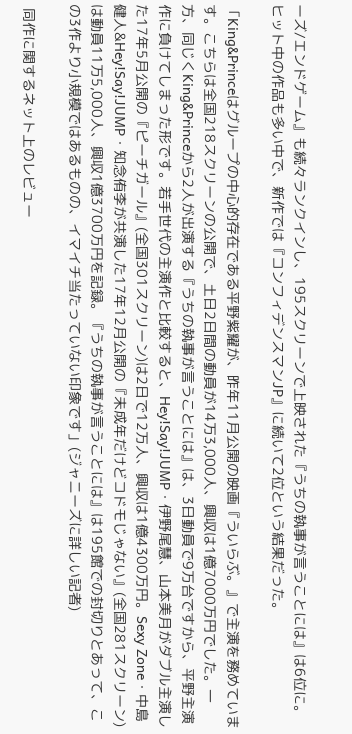ーズ/エンドゲーム』も続々ランクインし、195スクリーンで上映された『うちの執事が言うことには』は6位に。ヒット中の作品も多い中で、新作では『コンフィデンスマンJP』に続いて2位という結果だった。

「King&Princeはグループの中心的存在である平野紫耀が、昨年11月公開の映画『ういらぶ。』で主演を務めています。こちらは全国218スクリーンの公開で、土日2日間の動員が14万3,000人、興収は1億7000万円でした。一方、同じくKing&Princeから2人が出演する『うちの執事が言うことには』は、3日動員で9万台ですから、平野主演作に負けてしまった形です。若手世代の主演作と比較すると、Hey!Say!JUMP・伊野尾慧、山本美月がダブル主演した17年5月公開の『ピーチガール』(全国301スクリーン)は2日で12万人、興収は1億4300万円。Sexy Zone・中島健人&Hey!Say!JUMP・知念侑李が共演した17年12月公開の『未成年だけどコドモじゃない』(全国281スクリーン)は動員11万5,000人、興収1億3700万円を記録。『うちの執事が言うことには』は195館での封切りとあって、この3作より小規模ではあるものの、イマイチ当たっていない印象です」(ジャニーズに詳しい記者)

 同作に関するネット上のレビュー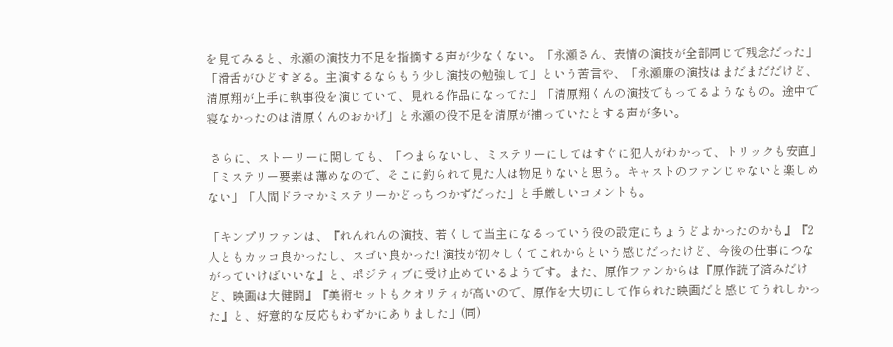を見てみると、永瀬の演技力不足を指摘する声が少なくない。「永瀬さん、表情の演技が全部同じで残念だった」「滑舌がひどすぎる。主演するならもう少し演技の勉強して」という苦言や、「永瀬廉の演技はまだまだだけど、清原翔が上手に執事役を演じていて、見れる作品になってた」「清原翔くんの演技でもってるようなもの。途中で寝なかったのは清原くんのおかげ」と永瀬の役不足を清原が補っていたとする声が多い。

 さらに、ストーリーに関しても、「つまらないし、ミステリーにしてはすぐに犯人がわかって、トリックも安直」「ミステリー要素は薄めなので、そこに釣られて見た人は物足りないと思う。キャストのファンじゃないと楽しめない」「人間ドラマかミステリーかどっちつかずだった」と手厳しいコメントも。

「キンプリファンは、『れんれんの演技、若くして当主になるっていう役の設定にちょうどよかったのかも』『2人ともカッコ良かったし、スゴい良かった! 演技が初々しくてこれからという感じだったけど、今後の仕事につながっていけばいいな』と、ポジティブに受け止めているようです。また、原作ファンからは『原作読了済みだけど、映画は大健闘』『美術セットもクオリティが高いので、原作を大切にして作られた映画だと感じてうれしかった』と、好意的な反応もわずかにありました」(同)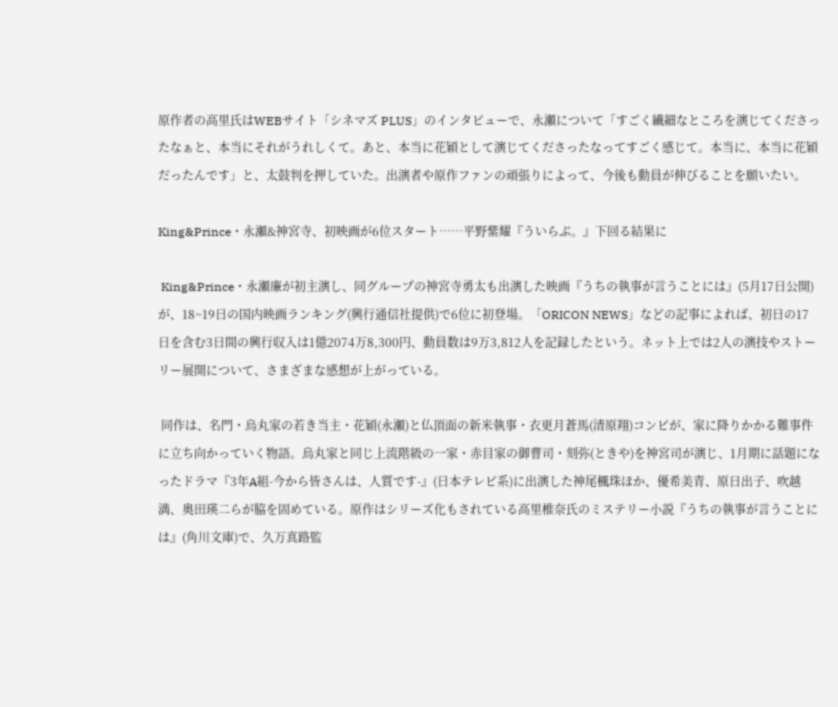原作者の高里氏はWEBサイト「シネマズ PLUS」のインタビューで、永瀬について「すごく繊細なところを演じてくださったなぁと、本当にそれがうれしくて。あと、本当に花穎として演じてくださったなってすごく感じて。本当に、本当に花穎だったんです」と、太鼓判を押していた。出演者や原作ファンの頑張りによって、今後も動員が伸びることを願いたい。

King&Prince・永瀬&神宮寺、初映画が6位スタート……平野紫耀『ういらぶ。』下回る結果に

 King&Prince・永瀬廉が初主演し、同グループの神宮寺勇太も出演した映画『うちの執事が言うことには』(5月17日公開)が、18~19日の国内映画ランキング(興行通信社提供)で6位に初登場。「ORICON NEWS」などの記事によれば、初日の17日を含む3日間の興行収入は1億2074万8,300円、動員数は9万3,812人を記録したという。ネット上では2人の演技やストーリー展開について、さまざまな感想が上がっている。

 同作は、名門・烏丸家の若き当主・花穎(永瀬)と仏頂面の新米執事・衣更月蒼馬(清原翔)コンビが、家に降りかかる難事件に立ち向かっていく物語。烏丸家と同じ上流階級の一家・赤目家の御曹司・刻弥(ときや)を神宮司が演じ、1月期に話題になったドラマ『3年A組-今から皆さんは、人質です-』(日本テレビ系)に出演した神尾楓珠ほか、優希美青、原日出子、吹越満、奥田瑛二らが脇を固めている。原作はシリーズ化もされている高里椎奈氏のミステリー小説『うちの執事が言うことには』(角川文庫)で、久万真路監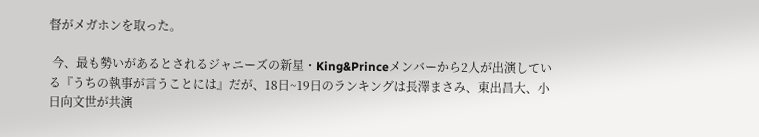督がメガホンを取った。

 今、最も勢いがあるとされるジャニーズの新星・King&Princeメンバーから2人が出演している『うちの執事が言うことには』だが、18日~19日のランキングは長澤まさみ、東出昌大、小日向文世が共演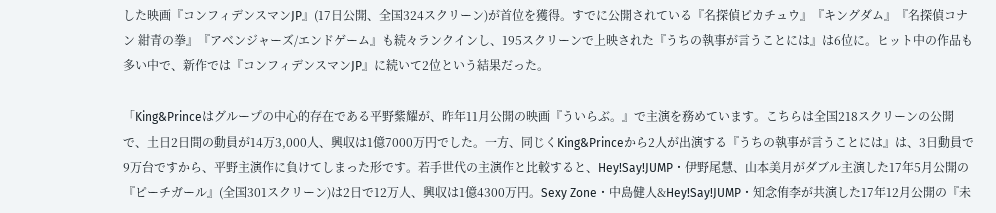した映画『コンフィデンスマンJP』(17日公開、全国324スクリーン)が首位を獲得。すでに公開されている『名探偵ピカチュウ』『キングダム』『名探偵コナン 紺青の拳』『アベンジャーズ/エンドゲーム』も続々ランクインし、195スクリーンで上映された『うちの執事が言うことには』は6位に。ヒット中の作品も多い中で、新作では『コンフィデンスマンJP』に続いて2位という結果だった。

「King&Princeはグループの中心的存在である平野紫耀が、昨年11月公開の映画『ういらぶ。』で主演を務めています。こちらは全国218スクリーンの公開で、土日2日間の動員が14万3,000人、興収は1億7000万円でした。一方、同じくKing&Princeから2人が出演する『うちの執事が言うことには』は、3日動員で9万台ですから、平野主演作に負けてしまった形です。若手世代の主演作と比較すると、Hey!Say!JUMP・伊野尾慧、山本美月がダブル主演した17年5月公開の『ピーチガール』(全国301スクリーン)は2日で12万人、興収は1億4300万円。Sexy Zone・中島健人&Hey!Say!JUMP・知念侑李が共演した17年12月公開の『未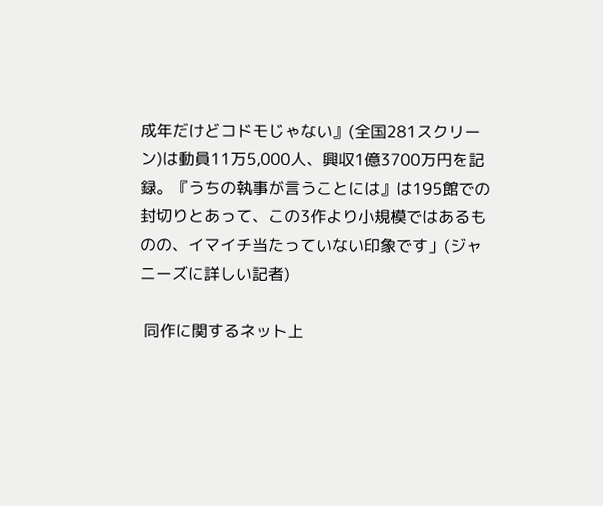成年だけどコドモじゃない』(全国281スクリーン)は動員11万5,000人、興収1億3700万円を記録。『うちの執事が言うことには』は195館での封切りとあって、この3作より小規模ではあるものの、イマイチ当たっていない印象です」(ジャニーズに詳しい記者)

 同作に関するネット上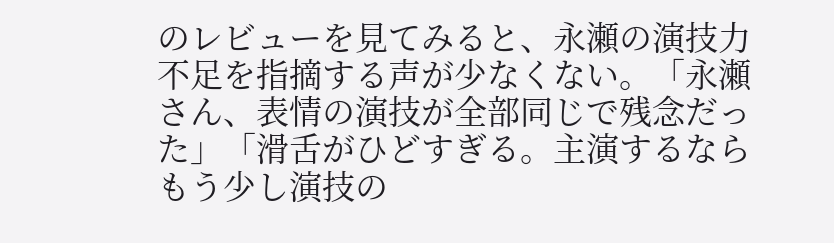のレビューを見てみると、永瀬の演技力不足を指摘する声が少なくない。「永瀬さん、表情の演技が全部同じで残念だった」「滑舌がひどすぎる。主演するならもう少し演技の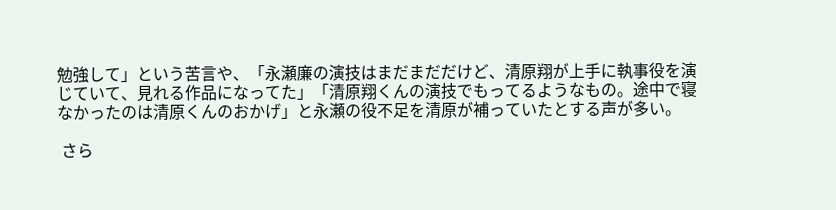勉強して」という苦言や、「永瀬廉の演技はまだまだだけど、清原翔が上手に執事役を演じていて、見れる作品になってた」「清原翔くんの演技でもってるようなもの。途中で寝なかったのは清原くんのおかげ」と永瀬の役不足を清原が補っていたとする声が多い。

 さら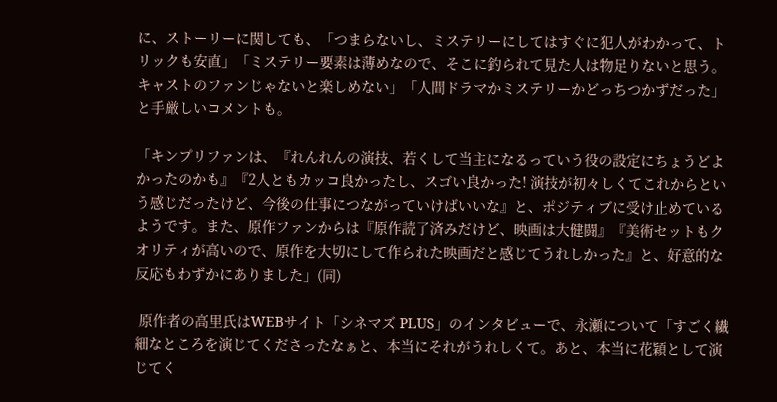に、ストーリーに関しても、「つまらないし、ミステリーにしてはすぐに犯人がわかって、トリックも安直」「ミステリー要素は薄めなので、そこに釣られて見た人は物足りないと思う。キャストのファンじゃないと楽しめない」「人間ドラマかミステリーかどっちつかずだった」と手厳しいコメントも。

「キンプリファンは、『れんれんの演技、若くして当主になるっていう役の設定にちょうどよかったのかも』『2人ともカッコ良かったし、スゴい良かった! 演技が初々しくてこれからという感じだったけど、今後の仕事につながっていけばいいな』と、ポジティブに受け止めているようです。また、原作ファンからは『原作読了済みだけど、映画は大健闘』『美術セットもクオリティが高いので、原作を大切にして作られた映画だと感じてうれしかった』と、好意的な反応もわずかにありました」(同)

 原作者の高里氏はWEBサイト「シネマズ PLUS」のインタビューで、永瀬について「すごく繊細なところを演じてくださったなぁと、本当にそれがうれしくて。あと、本当に花穎として演じてく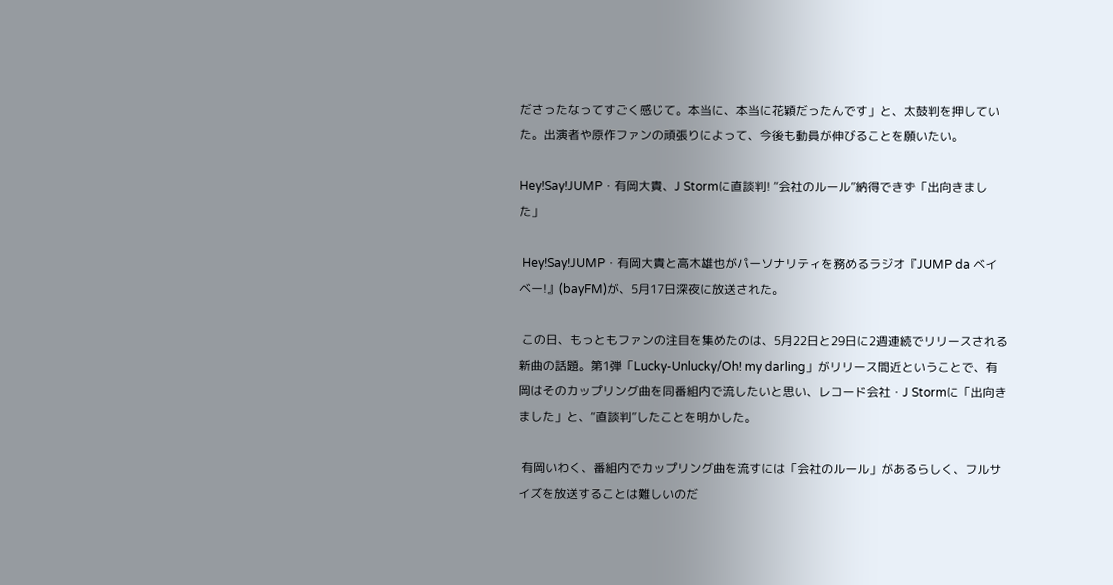ださったなってすごく感じて。本当に、本当に花穎だったんです」と、太鼓判を押していた。出演者や原作ファンの頑張りによって、今後も動員が伸びることを願いたい。

Hey!Say!JUMP・有岡大貴、J Stormに直談判! “会社のルール”納得できず「出向きました」

 Hey!Say!JUMP・有岡大貴と高木雄也がパーソナリティを務めるラジオ『JUMP da ベイベー!』(bayFM)が、5月17日深夜に放送された。

 この日、もっともファンの注目を集めたのは、5月22日と29日に2週連続でリリースされる新曲の話題。第1弾「Lucky-Unlucky/Oh! my darling」がリリース間近ということで、有岡はそのカップリング曲を同番組内で流したいと思い、レコード会社・J Stormに「出向きました」と、“直談判”したことを明かした。

 有岡いわく、番組内でカップリング曲を流すには「会社のルール」があるらしく、フルサイズを放送することは難しいのだ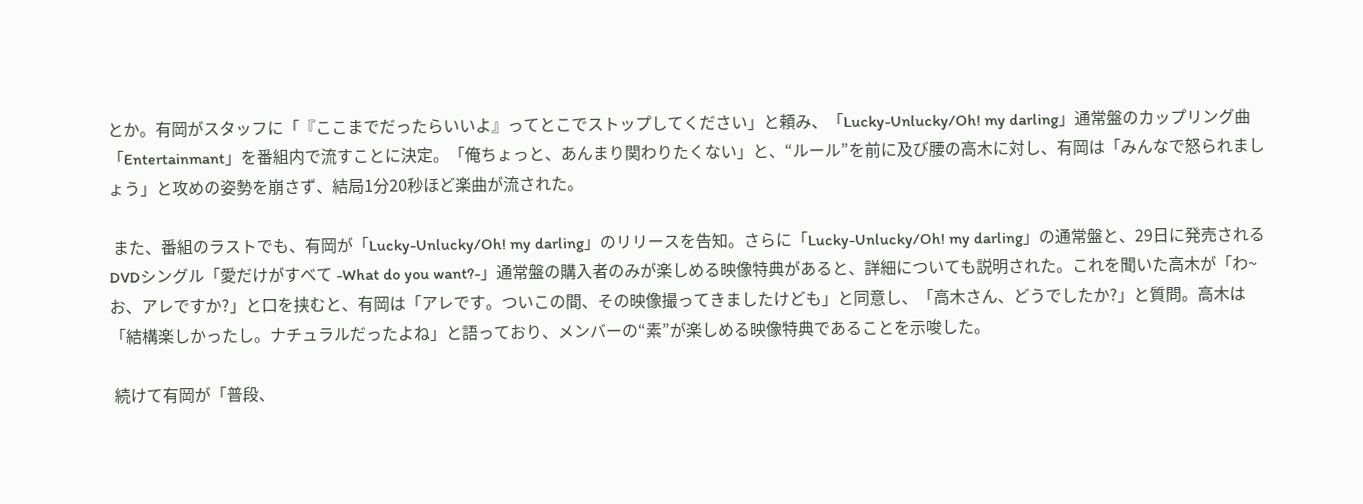とか。有岡がスタッフに「『ここまでだったらいいよ』ってとこでストップしてください」と頼み、「Lucky-Unlucky/Oh! my darling」通常盤のカップリング曲「Entertainmant」を番組内で流すことに決定。「俺ちょっと、あんまり関わりたくない」と、“ルール”を前に及び腰の高木に対し、有岡は「みんなで怒られましょう」と攻めの姿勢を崩さず、結局1分20秒ほど楽曲が流された。

 また、番組のラストでも、有岡が「Lucky-Unlucky/Oh! my darling」のリリースを告知。さらに「Lucky-Unlucky/Oh! my darling」の通常盤と、29日に発売されるDVDシングル「愛だけがすべて -What do you want?-」通常盤の購入者のみが楽しめる映像特典があると、詳細についても説明された。これを聞いた高木が「わ~お、アレですか?」と口を挟むと、有岡は「アレです。ついこの間、その映像撮ってきましたけども」と同意し、「高木さん、どうでしたか?」と質問。高木は「結構楽しかったし。ナチュラルだったよね」と語っており、メンバーの“素”が楽しめる映像特典であることを示唆した。

 続けて有岡が「普段、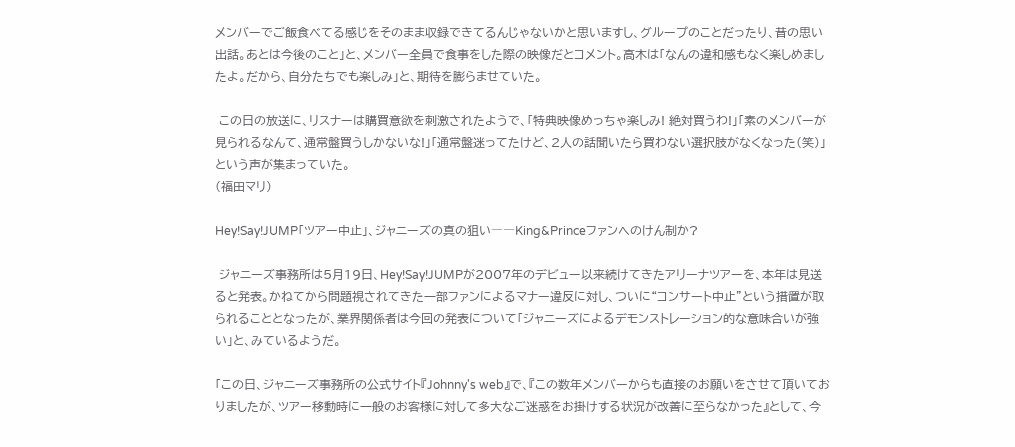メンバーでご飯食べてる感じをそのまま収録できてるんじゃないかと思いますし、グループのことだったり、昔の思い出話。あとは今後のこと」と、メンバー全員で食事をした際の映像だとコメント。高木は「なんの違和感もなく楽しめましたよ。だから、自分たちでも楽しみ」と、期待を膨らませていた。

 この日の放送に、リスナーは購買意欲を刺激されたようで、「特典映像めっちゃ楽しみ! 絶対買うわ!」「素のメンバーが見られるなんて、通常盤買うしかないな!」「通常盤迷ってたけど、2人の話聞いたら買わない選択肢がなくなった(笑)」という声が集まっていた。
(福田マリ)

Hey!Say!JUMP「ツアー中止」、ジャニーズの真の狙い――King&Princeファンへのけん制か?

 ジャニーズ事務所は5月19日、Hey!Say!JUMPが2007年のデビュー以来続けてきたアリーナツアーを、本年は見送ると発表。かねてから問題視されてきた一部ファンによるマナー違反に対し、ついに“コンサート中止”という措置が取られることとなったが、業界関係者は今回の発表について「ジャニーズによるデモンストレーション的な意味合いが強い」と、みているようだ。

「この日、ジャニーズ事務所の公式サイト『Johnny's web』で、『この数年メンバーからも直接のお願いをさせて頂いておりましたが、ツアー移動時に一般のお客様に対して多大なご迷惑をお掛けする状況が改善に至らなかった』として、今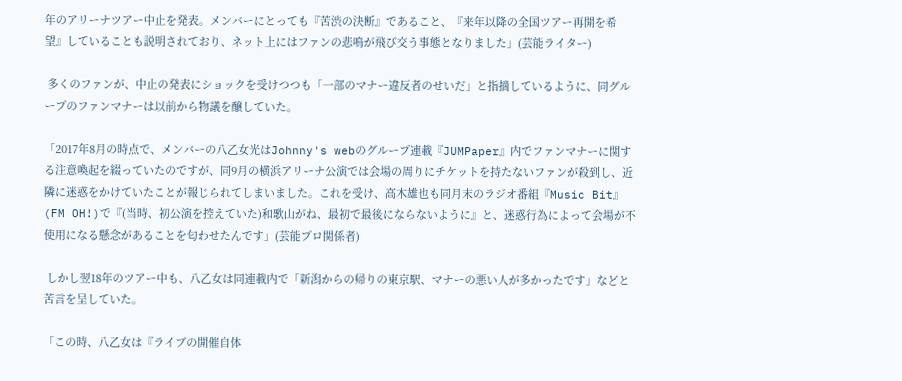年のアリーナツアー中止を発表。メンバーにとっても『苦渋の決断』であること、『来年以降の全国ツアー再開を希望』していることも説明されており、ネット上にはファンの悲鳴が飛び交う事態となりました」(芸能ライター)

 多くのファンが、中止の発表にショックを受けつつも「一部のマナー違反者のせいだ」と指摘しているように、同グループのファンマナーは以前から物議を醸していた。

「2017年8月の時点で、メンバーの八乙女光はJohnny's webのグループ連載『JUMPaper』内でファンマナーに関する注意喚起を綴っていたのですが、同9月の横浜アリーナ公演では会場の周りにチケットを持たないファンが殺到し、近隣に迷惑をかけていたことが報じられてしまいました。これを受け、高木雄也も同月末のラジオ番組『Music Bit』(FM OH!)で『(当時、初公演を控えていた)和歌山がね、最初で最後にならないように』と、迷惑行為によって会場が不使用になる懸念があることを匂わせたんです」(芸能プロ関係者)

 しかし翌18年のツアー中も、八乙女は同連載内で「新潟からの帰りの東京駅、マナーの悪い人が多かったです」などと苦言を呈していた。

「この時、八乙女は『ライブの開催自体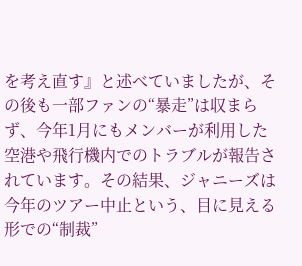を考え直す』と述べていましたが、その後も一部ファンの“暴走”は収まらず、今年1月にもメンバーが利用した空港や飛行機内でのトラブルが報告されています。その結果、ジャニーズは今年のツアー中止という、目に見える形での“制裁”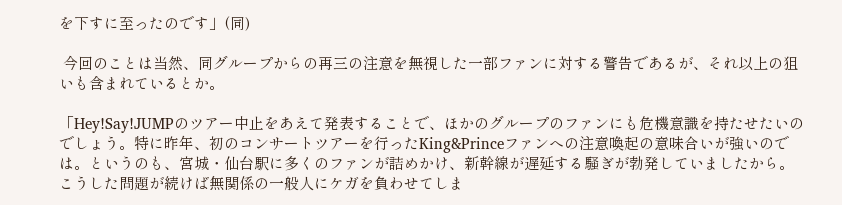を下すに至ったのです」(同)

 今回のことは当然、同グループからの再三の注意を無視した一部ファンに対する警告であるが、それ以上の狙いも含まれているとか。

「Hey!Say!JUMPのツアー中止をあえて発表することで、ほかのグループのファンにも危機意識を持たせたいのでしょう。特に昨年、初のコンサートツアーを行ったKing&Princeファンへの注意喚起の意味合いが強いのでは。というのも、宮城・仙台駅に多くのファンが詰めかけ、新幹線が遅延する騒ぎが勃発していましたから。こうした問題が続けば無関係の一般人にケガを負わせてしま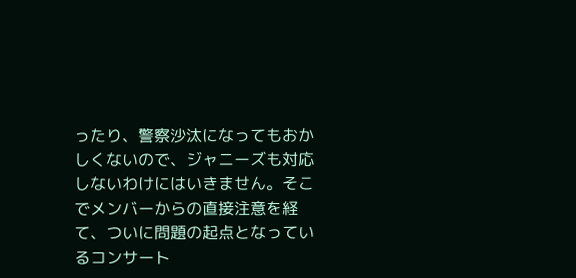ったり、警察沙汰になってもおかしくないので、ジャニーズも対応しないわけにはいきません。そこでメンバーからの直接注意を経て、ついに問題の起点となっているコンサート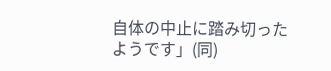自体の中止に踏み切ったようです」(同)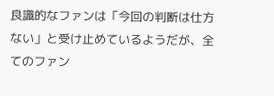良識的なファンは「今回の判断は仕方ない」と受け止めているようだが、全てのファン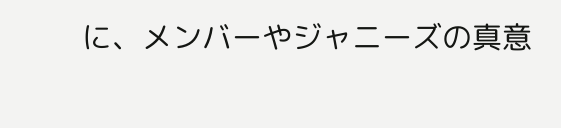に、メンバーやジャニーズの真意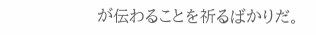が伝わることを祈るばかりだ。